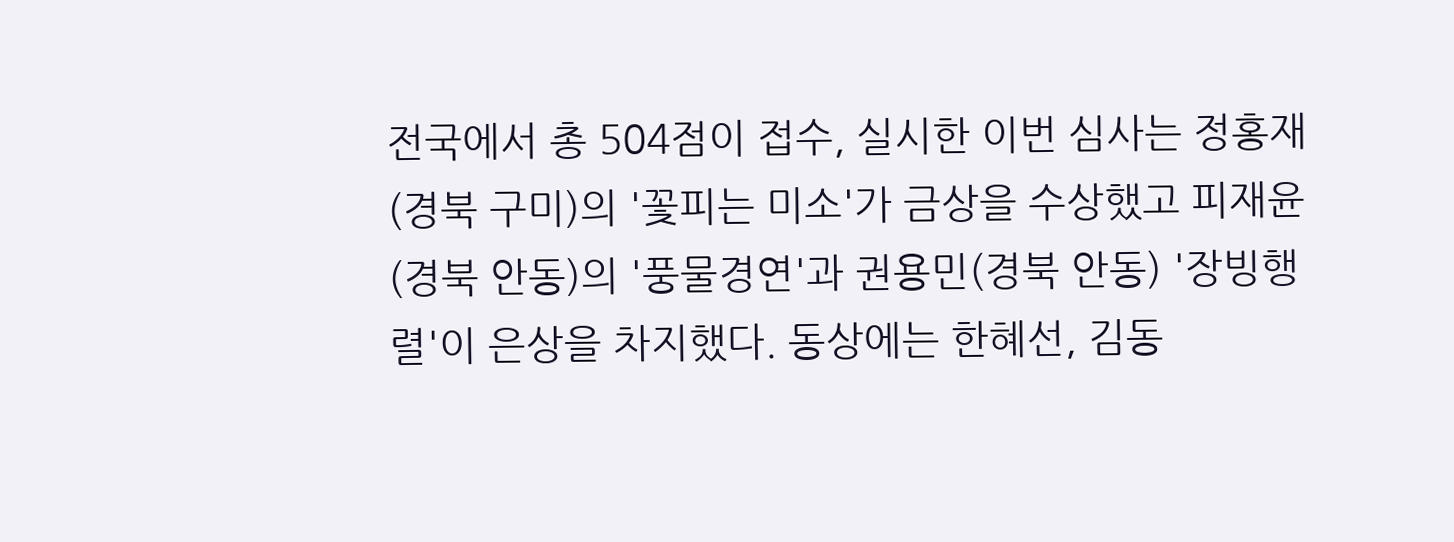전국에서 총 504점이 접수, 실시한 이번 심사는 정홍재(경북 구미)의 '꽃피는 미소'가 금상을 수상했고 피재윤(경북 안동)의 '풍물경연'과 권용민(경북 안동) '장빙행렬'이 은상을 차지했다. 동상에는 한혜선, 김동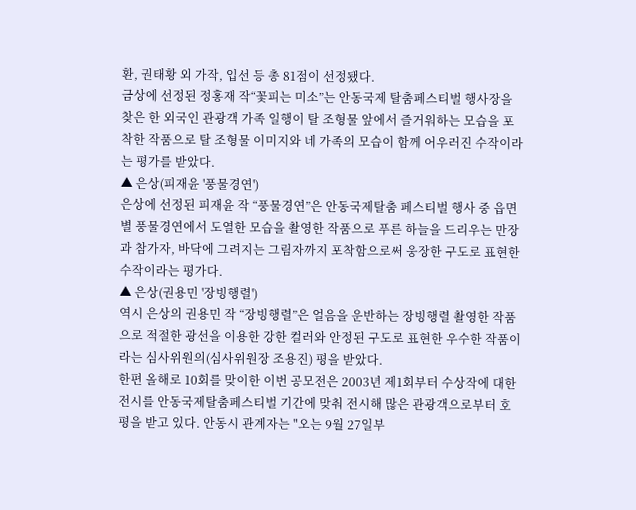환, 권태황 외 가작, 입선 등 총 81점이 선정됐다.
금상에 선정된 정홍재 작“꽃피는 미소”는 안동국제 탈춤페스티벌 행사장을 찾은 한 외국인 관광객 가족 일행이 탈 조형물 앞에서 즐거워하는 모습을 포착한 작품으로 탈 조형물 이미지와 네 가족의 모습이 함께 어우러진 수작이라는 평가를 받았다.
▲ 은상(피재윤 '풍물경연')
은상에 선정된 피재윤 작 “풍물경연”은 안동국제탈춤 페스티벌 행사 중 읍면별 풍물경연에서 도열한 모습을 촬영한 작품으로 푸른 하늘을 드리우는 만장과 참가자, 바닥에 그려지는 그림자까지 포착함으로써 웅장한 구도로 표현한 수작이라는 평가다.
▲ 은상(권용민 '장빙행렬')
역시 은상의 권용민 작 “장빙행렬”은 얼음을 운반하는 장빙행렬 촬영한 작품으로 적절한 광선을 이용한 강한 컬러와 안정된 구도로 표현한 우수한 작품이라는 심사위원의(심사위원장 조용진) 평을 받았다.
한편 올해로 10회를 맞이한 이번 공모전은 2003년 제1회부터 수상작에 대한 전시를 안동국제탈춤페스티벌 기간에 맞춰 전시해 많은 관광객으로부터 호평을 받고 있다. 안동시 관계자는 "오는 9월 27일부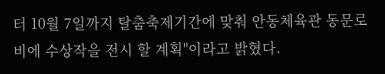터 10월 7일까지 탈춤축제기간에 맞춰 안동체육관 동문로비에 수상작을 전시 할 계획"이라고 밝혔다.